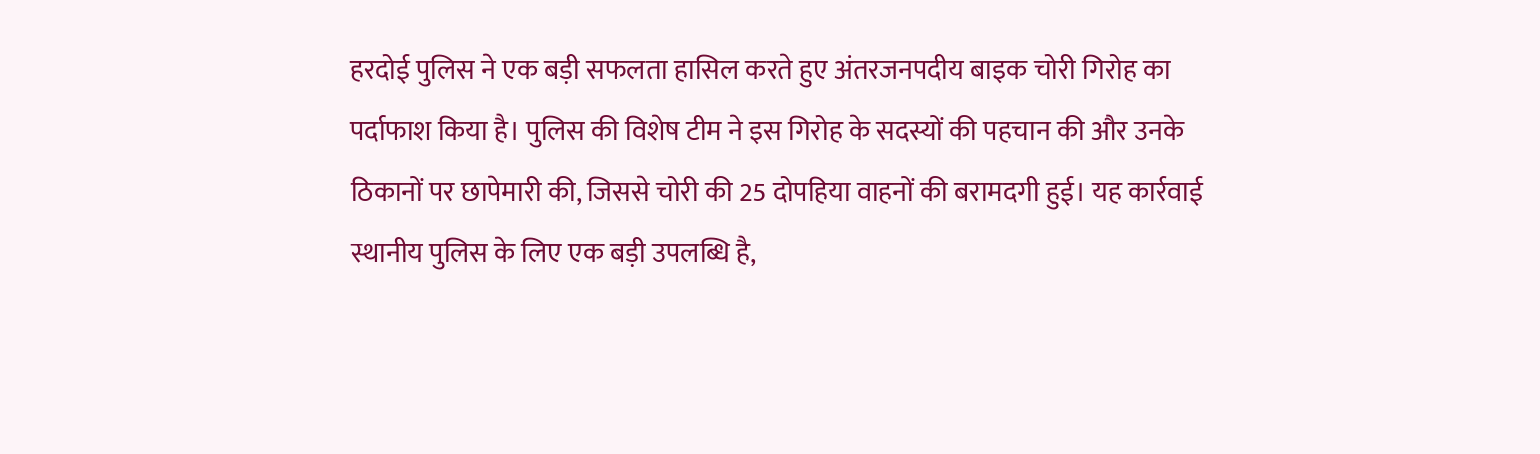हरदोई पुलिस ने एक बड़ी सफलता हासिल करते हुए अंतरजनपदीय बाइक चोरी गिरोह का पर्दाफाश किया है। पुलिस की विशेष टीम ने इस गिरोह के सदस्यों की पहचान की और उनके ठिकानों पर छापेमारी की, जिससे चोरी की 25 दोपहिया वाहनों की बरामदगी हुई। यह कार्रवाई स्थानीय पुलिस के लिए एक बड़ी उपलब्धि है,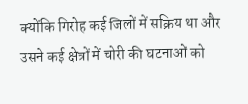क्योंकि गिरोह कई जिलों में सक्रिय था और उसने कई क्षेत्रों में चोरी की घटनाओं को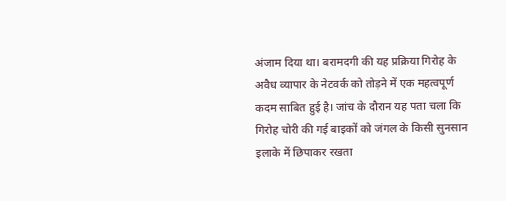अंजाम दिया था। बरामदगी की यह प्रक्रिया गिरोह के अवैध व्यापार के नेटवर्क को तोड़ने में एक महत्वपूर्ण कदम साबित हुई है। जांच के दौरान यह पता चला कि गिरोह चोरी की गई बाइकों को जंगल के किसी सुनसान इलाके में छिपाकर रखता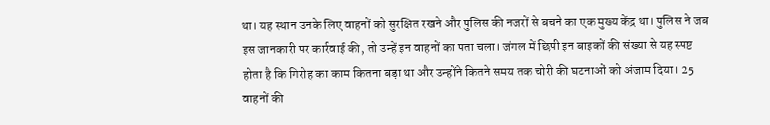था। यह स्थान उनके लिए वाहनों को सुरक्षित रखने और पुलिस की नजरों से बचने का एक मुख्य केंद्र था। पुलिस ने जब इस जानकारी पर कार्रवाई की, तो उन्हें इन वाहनों का पता चला। जंगल में छिपी इन बाइकों की संख्या से यह स्पष्ट होता है कि गिरोह का काम कितना बड़ा था और उन्होंने कितने समय तक चोरी की घटनाओं को अंजाम दिया। 25 वाहनों की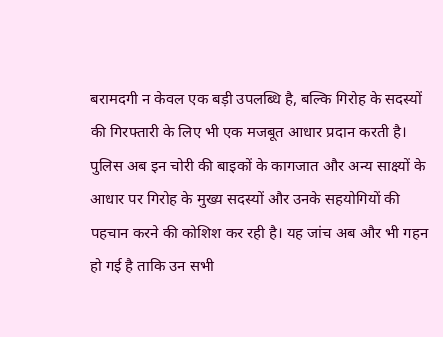बरामदगी न केवल एक बड़ी उपलब्धि है, बल्कि गिरोह के सदस्यों की गिरफ्तारी के लिए भी एक मजबूत आधार प्रदान करती है। पुलिस अब इन चोरी की बाइकों के कागजात और अन्य साक्ष्यों के आधार पर गिरोह के मुख्य सदस्यों और उनके सहयोगियों की पहचान करने की कोशिश कर रही है। यह जांच अब और भी गहन हो गई है ताकि उन सभी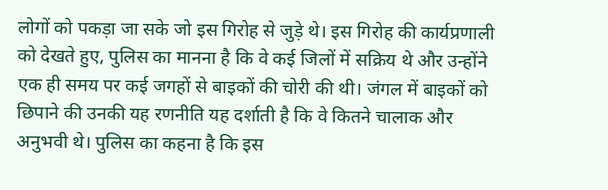लोगों को पकड़ा जा सके जो इस गिरोह से जुड़े थे। इस गिरोह की कार्यप्रणाली को देखते हुए, पुलिस का मानना है कि वे कई जिलों में सक्रिय थे और उन्होंने एक ही समय पर कई जगहों से बाइकों की चोरी की थी। जंगल में बाइकों को छिपाने की उनकी यह रणनीति यह दर्शाती है कि वे कितने चालाक और अनुभवी थे। पुलिस का कहना है कि इस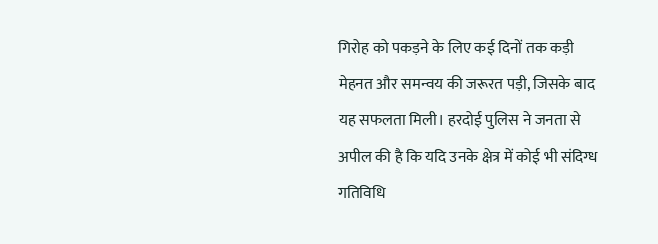गिरोह को पकड़ने के लिए कई दिनों तक कड़ी मेहनत और समन्वय की जरूरत पड़ी, जिसके बाद यह सफलता मिली। हरदोई पुलिस ने जनता से अपील की है कि यदि उनके क्षेत्र में कोई भी संदिग्ध गतिविधि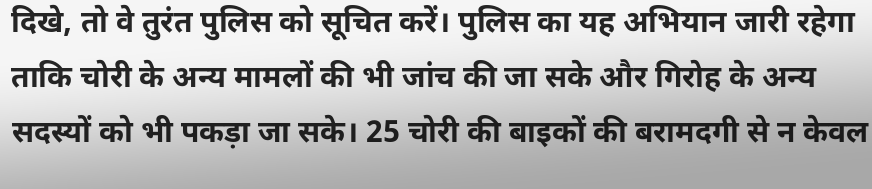दिखे, तो वे तुरंत पुलिस को सूचित करें। पुलिस का यह अभियान जारी रहेगा ताकि चोरी के अन्य मामलों की भी जांच की जा सके और गिरोह के अन्य सदस्यों को भी पकड़ा जा सके। 25 चोरी की बाइकों की बरामदगी से न केवल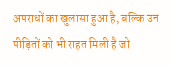अपराधों का खुलासा हुआ है, बल्कि उन पीड़ितों को भी राहत मिली है जो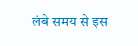लंबे समय से इस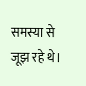समस्या से जूझ रहे थे।